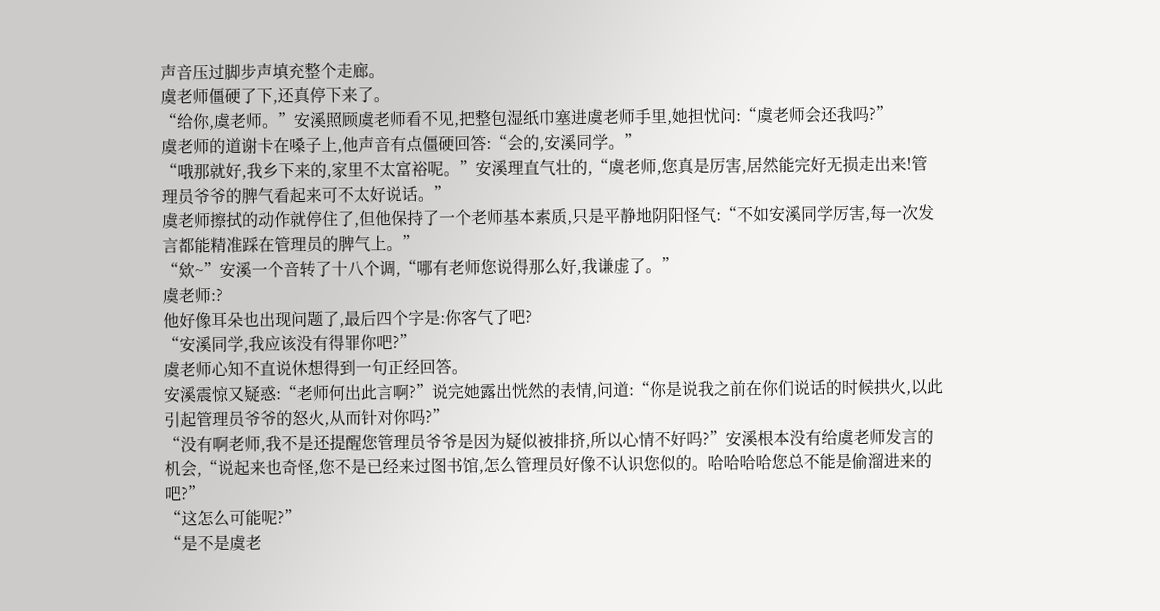声音压过脚步声填充整个走廊。
虞老师僵硬了下,还真停下来了。
“给你,虞老师。”安溪照顾虞老师看不见,把整包湿纸巾塞进虞老师手里,她担忧问:“虞老师会还我吗?”
虞老师的道谢卡在嗓子上,他声音有点僵硬回答:“会的,安溪同学。”
“哦那就好,我乡下来的,家里不太富裕呢。”安溪理直气壮的,“虞老师,您真是厉害,居然能完好无损走出来!管理员爷爷的脾气看起来可不太好说话。”
虞老师擦拭的动作就停住了,但他保持了一个老师基本素质,只是平静地阴阳怪气:“不如安溪同学厉害,每一次发言都能精准踩在管理员的脾气上。”
“欸~”安溪一个音转了十八个调,“哪有老师您说得那么好,我谦虚了。”
虞老师:?
他好像耳朵也出现问题了,最后四个字是:你客气了吧?
“安溪同学,我应该没有得罪你吧?”
虞老师心知不直说休想得到一句正经回答。
安溪震惊又疑惑:“老师何出此言啊?”说完她露出恍然的表情,问道:“你是说我之前在你们说话的时候拱火,以此引起管理员爷爷的怒火,从而针对你吗?”
“没有啊老师,我不是还提醒您管理员爷爷是因为疑似被排挤,所以心情不好吗?”安溪根本没有给虞老师发言的机会,“说起来也奇怪,您不是已经来过图书馆,怎么管理员好像不认识您似的。哈哈哈哈您总不能是偷溜进来的吧?”
“这怎么可能呢?”
“是不是虞老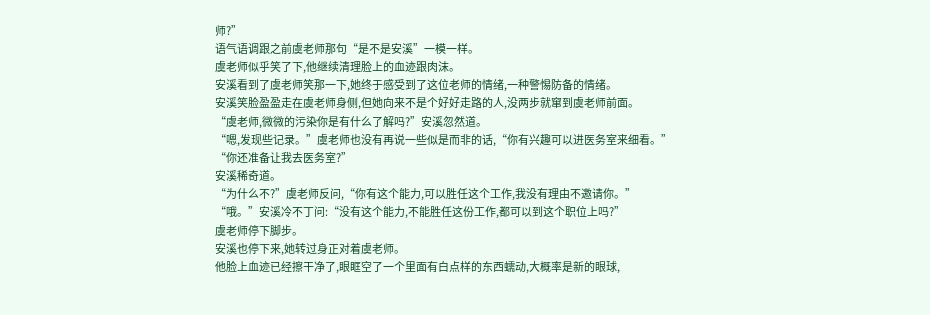师?”
语气语调跟之前虞老师那句“是不是安溪”一模一样。
虞老师似乎笑了下,他继续清理脸上的血迹跟肉沫。
安溪看到了虞老师笑那一下,她终于感受到了这位老师的情绪,一种警惕防备的情绪。
安溪笑脸盈盈走在虞老师身侧,但她向来不是个好好走路的人,没两步就窜到虞老师前面。
“虞老师,微微的污染你是有什么了解吗?”安溪忽然道。
“嗯,发现些记录。”虞老师也没有再说一些似是而非的话,“你有兴趣可以进医务室来细看。”
“你还准备让我去医务室?”
安溪稀奇道。
“为什么不?”虞老师反问,“你有这个能力,可以胜任这个工作,我没有理由不邀请你。”
“哦。”安溪冷不丁问:“没有这个能力,不能胜任这份工作,都可以到这个职位上吗?”
虞老师停下脚步。
安溪也停下来,她转过身正对着虞老师。
他脸上血迹已经擦干净了,眼眶空了一个里面有白点样的东西蠕动,大概率是新的眼球,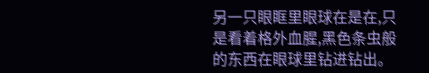另一只眼眶里眼球在是在,只是看着格外血腥,黑色条虫般的东西在眼球里钻进钻出。